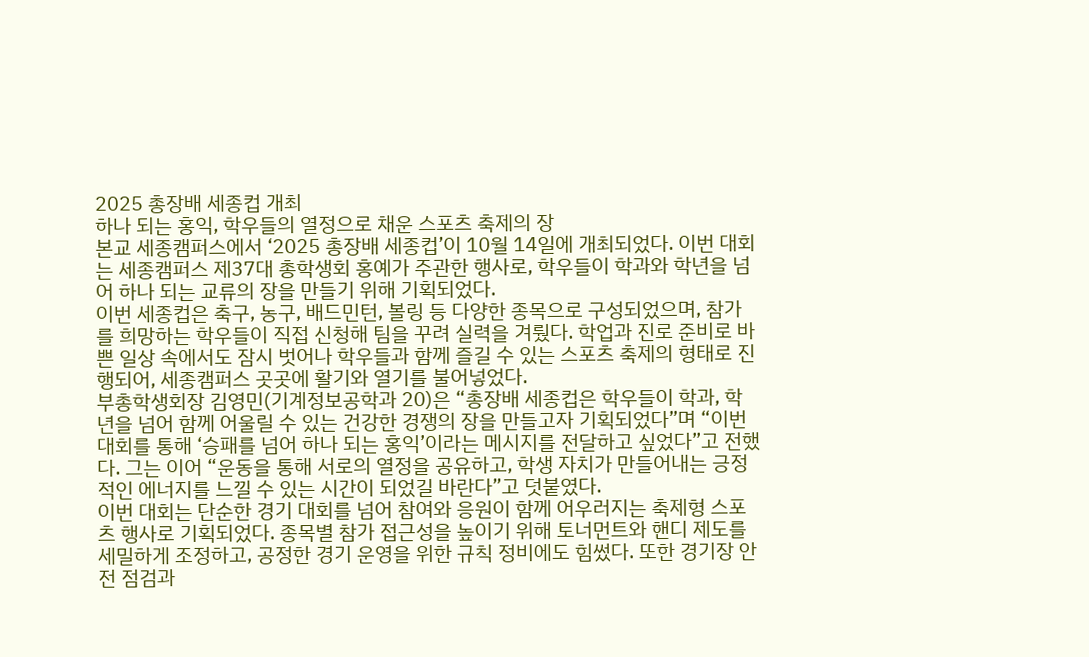2025 총장배 세종컵 개최
하나 되는 홍익, 학우들의 열정으로 채운 스포츠 축제의 장
본교 세종캠퍼스에서 ‘2025 총장배 세종컵’이 10월 14일에 개최되었다. 이번 대회는 세종캠퍼스 제37대 총학생회 홍예가 주관한 행사로, 학우들이 학과와 학년을 넘어 하나 되는 교류의 장을 만들기 위해 기획되었다.
이번 세종컵은 축구, 농구, 배드민턴, 볼링 등 다양한 종목으로 구성되었으며, 참가를 희망하는 학우들이 직접 신청해 팀을 꾸려 실력을 겨뤘다. 학업과 진로 준비로 바쁜 일상 속에서도 잠시 벗어나 학우들과 함께 즐길 수 있는 스포츠 축제의 형태로 진행되어, 세종캠퍼스 곳곳에 활기와 열기를 불어넣었다.
부총학생회장 김영민(기계정보공학과 20)은 “총장배 세종컵은 학우들이 학과, 학년을 넘어 함께 어울릴 수 있는 건강한 경쟁의 장을 만들고자 기획되었다”며 “이번 대회를 통해 ‘승패를 넘어 하나 되는 홍익’이라는 메시지를 전달하고 싶었다”고 전했다. 그는 이어 “운동을 통해 서로의 열정을 공유하고, 학생 자치가 만들어내는 긍정적인 에너지를 느낄 수 있는 시간이 되었길 바란다”고 덧붙였다.
이번 대회는 단순한 경기 대회를 넘어 참여와 응원이 함께 어우러지는 축제형 스포츠 행사로 기획되었다. 종목별 참가 접근성을 높이기 위해 토너먼트와 핸디 제도를 세밀하게 조정하고, 공정한 경기 운영을 위한 규칙 정비에도 힘썼다. 또한 경기장 안전 점검과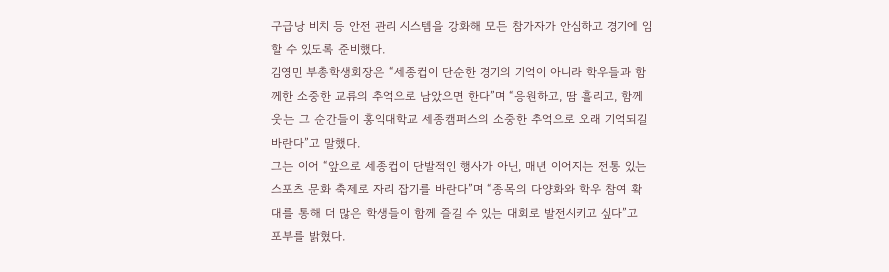구급낭 비치 등 안전 관리 시스템을 강화해 모든 참가자가 안심하고 경기에 임할 수 있도록 준비했다.
김영민 부총학생회장은 “세종컵이 단순한 경기의 기억이 아니라 학우들과 함께한 소중한 교류의 추억으로 남았으면 한다”며 “응원하고, 땀 흘리고, 함께 웃는 그 순간들이 홍익대학교 세종캠퍼스의 소중한 추억으로 오래 기억되길 바란다”고 말했다.
그는 이어 “앞으로 세종컵이 단발적인 행사가 아닌, 매년 이어지는 전통 있는 스포츠 문화 축제로 자리 잡기를 바란다”며 “종목의 다양화와 학우 참여 확대를 통해 더 많은 학생들이 함께 즐길 수 있는 대회로 발전시키고 싶다”고 포부를 밝혔다.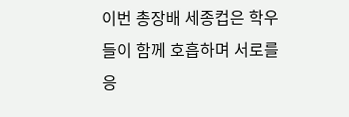이번 총장배 세종컵은 학우들이 함께 호흡하며 서로를 응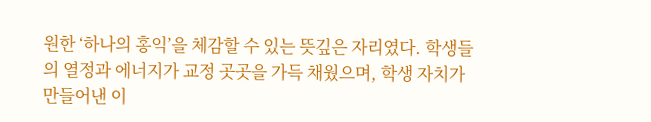원한 ‘하나의 홍익’을 체감할 수 있는 뜻깊은 자리였다. 학생들의 열정과 에너지가 교정 곳곳을 가득 채웠으며, 학생 자치가 만들어낸 이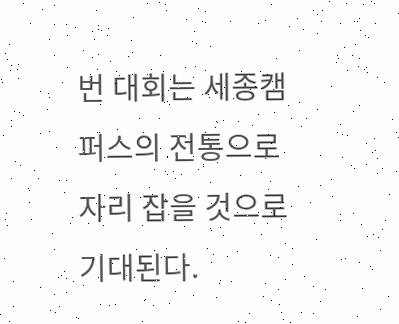번 대회는 세종캠퍼스의 전통으로 자리 잡을 것으로 기대된다.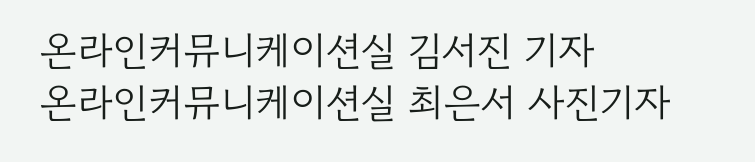온라인커뮤니케이션실 김서진 기자
온라인커뮤니케이션실 최은서 사진기자